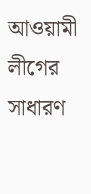আওয়ামী লীগের সাধারণ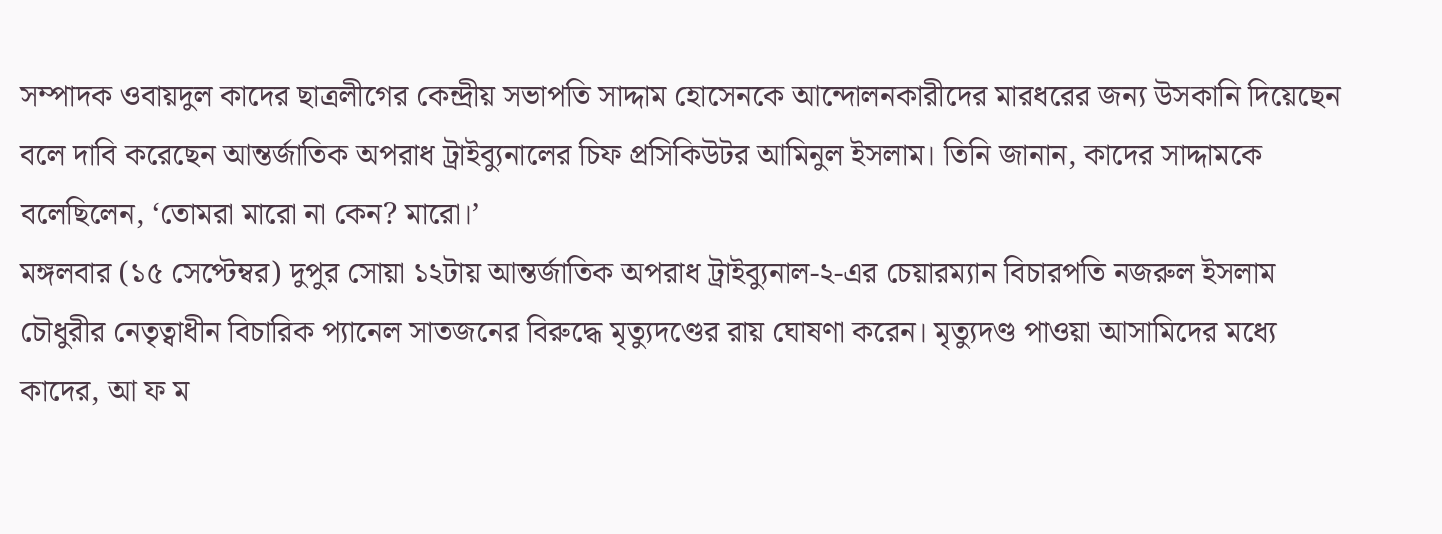সম্পাদক ওবায়দুল কাদের ছাত্রলীগের কেন্দ্রীয় সভাপতি সাদ্দাম হোসেনকে আন্দোলনকারীদের মারধরের জন্য উসকানি দিয়েছেন বলে দাবি করেছেন আন্তর্জাতিক অপরাধ ট্রাইব্যুনালের চিফ প্রসিকিউটর আমিনুল ইসলাম। তিনি জানান, কাদের সাদ্দামকে বলেছিলেন, ‘তোমরা মারো না কেন? মারো।’
মঙ্গলবার (১৫ সেপ্টেম্বর) দুপুর সোয়া ১২টায় আন্তর্জাতিক অপরাধ ট্রাইব্যুনাল-২-এর চেয়ারম্যান বিচারপতি নজরুল ইসলাম চৌধুরীর নেতৃত্বাধীন বিচারিক প্যানেল সাতজনের বিরুদ্ধে মৃত্যুদণ্ডের রায় ঘোষণা করেন। মৃত্যুদণ্ড পাওয়া আসামিদের মধ্যে কাদের, আ ফ ম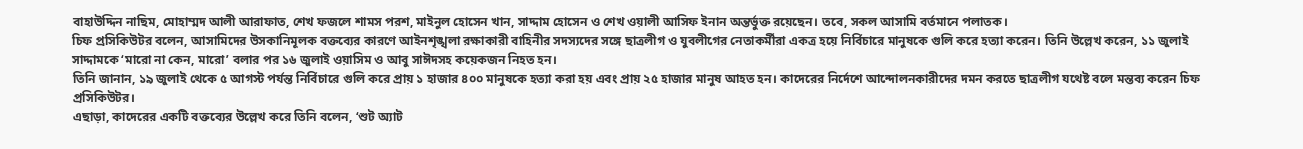বাহাউদ্দিন নাছিম, মোহাম্মদ আলী আরাফাত, শেখ ফজলে শামস পরশ, মাইনুল হোসেন খান, সাদ্দাম হোসেন ও শেখ ওয়ালী আসিফ ইনান অন্তর্ভুক্ত রয়েছেন। তবে, সকল আসামি বর্তমানে পলাতক।
চিফ প্রসিকিউটর বলেন, আসামিদের উসকানিমূলক বক্তব্যের কারণে আইনশৃঙ্খলা রক্ষাকারী বাহিনীর সদস্যদের সঙ্গে ছাত্রলীগ ও যুবলীগের নেতাকর্মীরা একত্র হয়ে নির্বিচারে মানুষকে গুলি করে হত্যা করেন। তিনি উল্লেখ করেন, ১১ জুলাই সাদ্দামকে ‘মারো না কেন, মারো’ বলার পর ১৬ জুলাই ওয়াসিম ও আবু সাঈদসহ কয়েকজন নিহত হন।
তিনি জানান, ১৯ জুলাই থেকে ৫ আগস্ট পর্যন্ত নির্বিচারে গুলি করে প্রায় ১ হাজার ৪০০ মানুষকে হত্যা করা হয় এবং প্রায় ২৫ হাজার মানুষ আহত হন। কাদেরের নির্দেশে আন্দোলনকারীদের দমন করতে ছাত্রলীগ যথেষ্ট বলে মন্তব্য করেন চিফ প্রসিকিউটর।
এছাড়া, কাদেরের একটি বক্তব্যের উল্লেখ করে তিনি বলেন, ‘শুট অ্যাট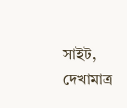সাইট, দেখামাত্র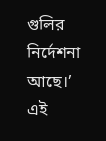গুলির নির্দেশনা আছে।’ এই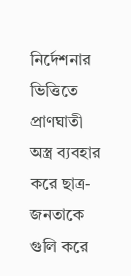নির্দেশনার ভিত্তিতে প্রাণঘাতী অস্ত্র ব্যবহার করে ছাত্র-জনতাকে গুলি করে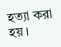হত্যা করা হয়।